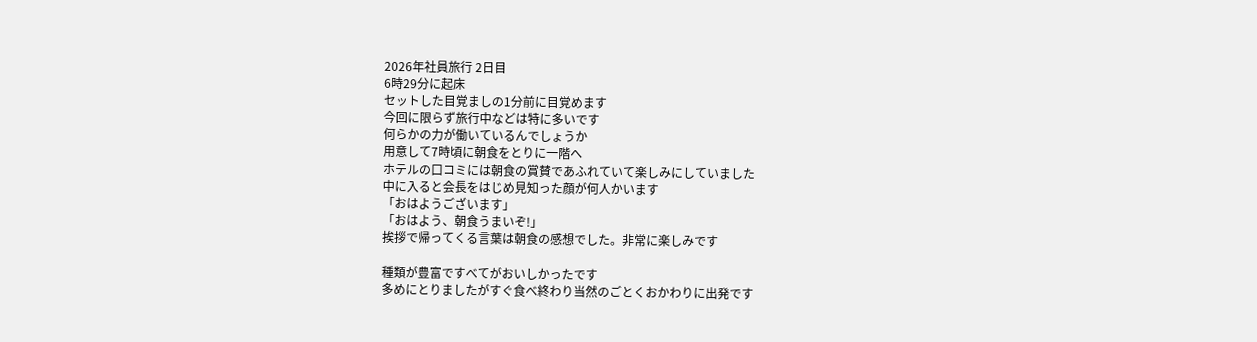2026年社員旅行 2日目
6時29分に起床
セットした目覚ましの1分前に目覚めます
今回に限らず旅行中などは特に多いです
何らかの力が働いているんでしょうか
用意して7時頃に朝食をとりに一階へ
ホテルの口コミには朝食の賞賛であふれていて楽しみにしていました
中に入ると会長をはじめ見知った顔が何人かいます
「おはようございます」
「おはよう、朝食うまいぞ!」
挨拶で帰ってくる言葉は朝食の感想でした。非常に楽しみです

種類が豊富ですべてがおいしかったです
多めにとりましたがすぐ食べ終わり当然のごとくおかわりに出発です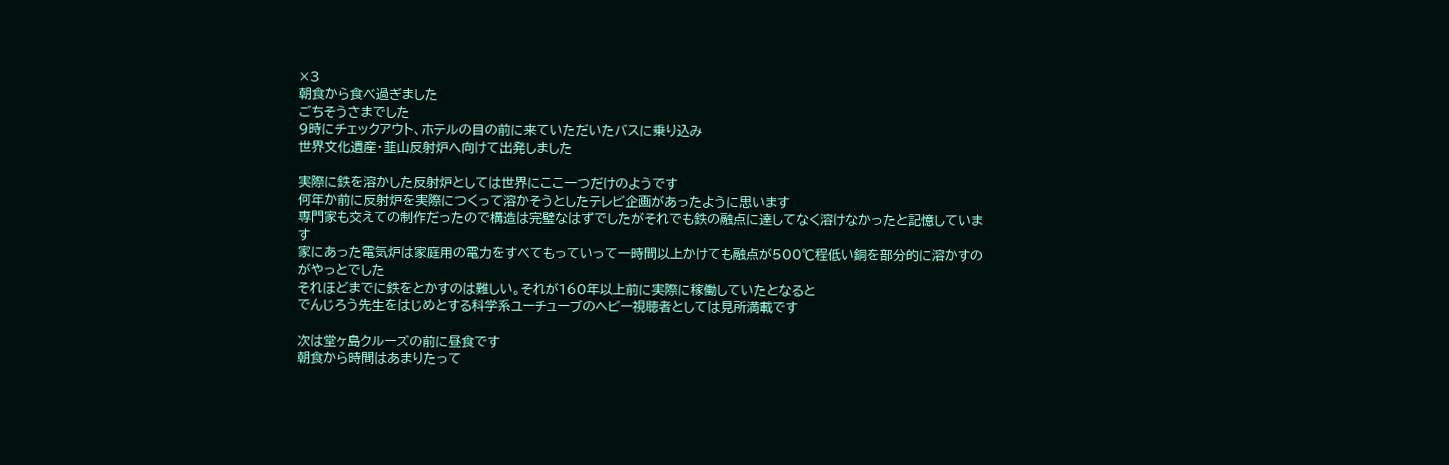×3
朝食から食べ過ぎました
ごちそうさまでした
9時にチェックアウト、ホテルの目の前に来ていただいたバスに乗り込み
世界文化遺産・韮山反射炉へ向けて出発しました

実際に鉄を溶かした反射炉としては世界にここ一つだけのようです
何年か前に反射炉を実際につくって溶かそうとしたテレビ企画があったように思います
専門家も交えての制作だったので構造は完璧なはずでしたがそれでも鉄の融点に達してなく溶けなかったと記憶しています
家にあった電気炉は家庭用の電力をすべてもっていって一時間以上かけても融点が500℃程低い銅を部分的に溶かすのがやっとでした
それほどまでに鉄をとかすのは難しい。それが160年以上前に実際に稼働していたとなると
でんじろう先生をはじめとする科学系ユーチューブのヘビー視聴者としては見所満載です

次は堂ヶ島クルーズの前に昼食です
朝食から時間はあまりたって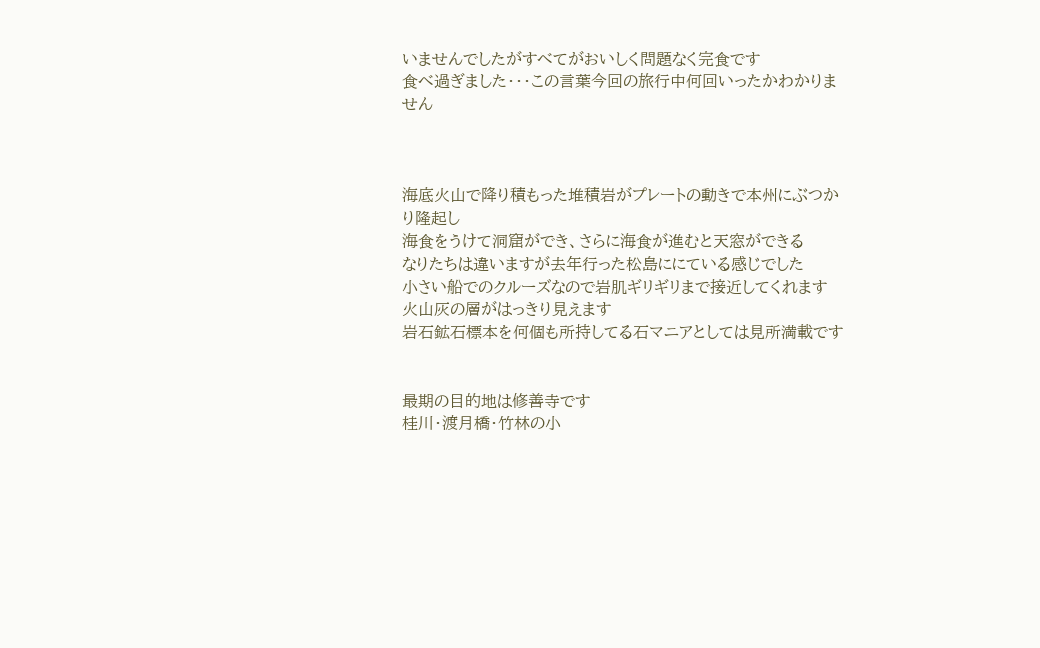いませんでしたがすべてがおいしく問題なく完食です
食べ過ぎました・・・この言葉今回の旅行中何回いったかわかりません



海底火山で降り積もった堆積岩がプレートの動きで本州にぶつかり隆起し
海食をうけて洞窟ができ、さらに海食が進むと天窓ができる
なりたちは違いますが去年行った松島ににている感じでした
小さい船でのクルーズなので岩肌ギリギリまで接近してくれます
火山灰の層がはっきり見えます
岩石鉱石標本を何個も所持してる石マニアとしては見所満載です


最期の目的地は修善寺です
桂川・渡月橋・竹林の小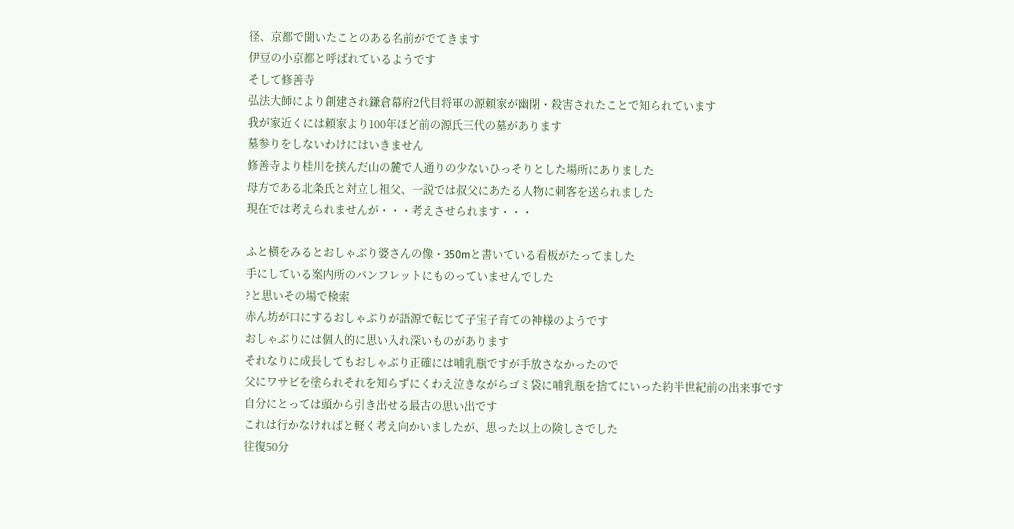径、京都で聞いたことのある名前がでてきます
伊豆の小京都と呼ばれているようです
そして修善寺
弘法大師により創建され鎌倉幕府2代目将軍の源頼家が幽閉・殺害されたことで知られています
我が家近くには頼家より100年ほど前の源氏三代の墓があります
墓参りをしないわけにはいきません
修善寺より桂川を挟んだ山の麓で人通りの少ないひっそりとした場所にありました
母方である北条氏と対立し祖父、一説では叔父にあたる人物に刺客を送られました
現在では考えられませんが・・・考えさせられます・・・

ふと横をみるとおしゃぶり婆さんの像・350mと書いている看板がたってました
手にしている案内所のパンフレットにものっていませんでした
?と思いその場で検索
赤ん坊が口にするおしゃぶりが語源で転じて子宝子育ての神様のようです
おしゃぶりには個人的に思い入れ深いものがあります
それなりに成長してもおしゃぶり正確には哺乳瓶ですが手放さなかったので
父にワサビを塗られそれを知らずにくわえ泣きながらゴミ袋に哺乳瓶を捨てにいった約半世紀前の出来事です
自分にとっては頭から引き出せる最古の思い出です
これは行かなければと軽く考え向かいましたが、思った以上の険しさでした
往復50分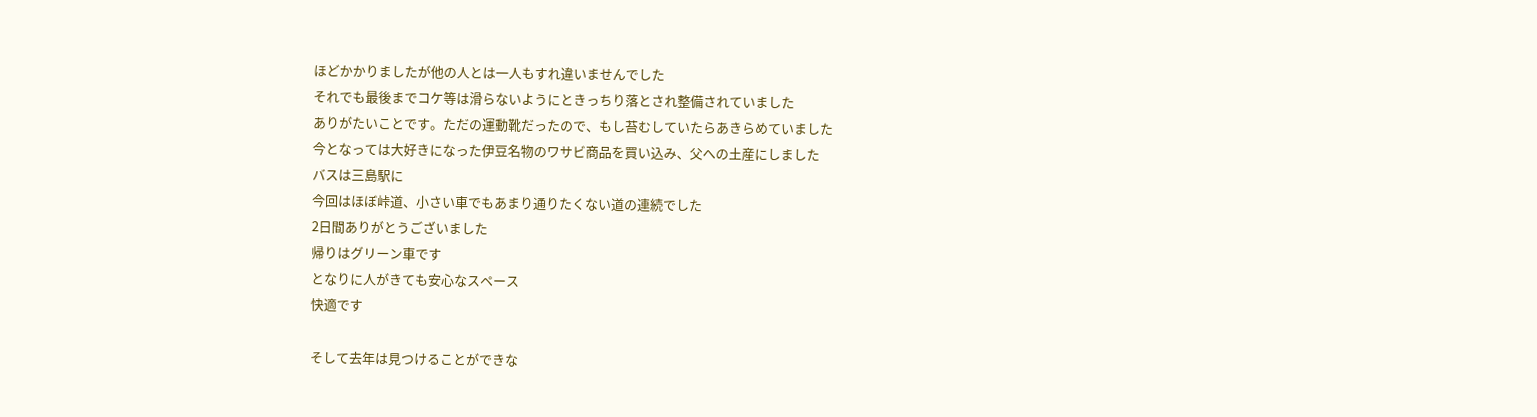ほどかかりましたが他の人とは一人もすれ違いませんでした
それでも最後までコケ等は滑らないようにときっちり落とされ整備されていました
ありがたいことです。ただの運動靴だったので、もし苔むしていたらあきらめていました
今となっては大好きになった伊豆名物のワサビ商品を買い込み、父への土産にしました
バスは三島駅に
今回はほぼ峠道、小さい車でもあまり通りたくない道の連続でした
2日間ありがとうございました
帰りはグリーン車です
となりに人がきても安心なスペース
快適です

そして去年は見つけることができな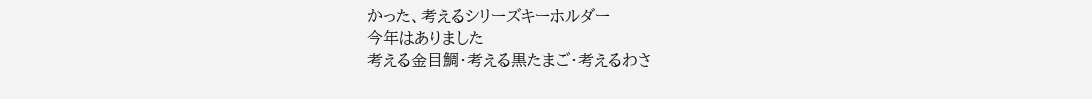かった、考えるシリーズキーホルダー
今年はありました
考える金目鯛・考える黒たまご・考えるわさ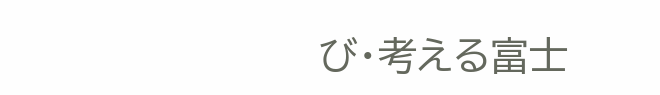び・考える富士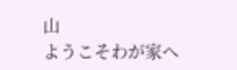山
ようこそわが家へ